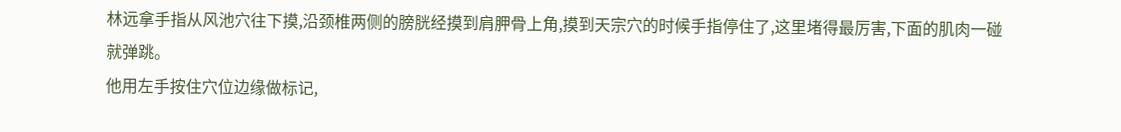林远拿手指从风池穴往下摸,沿颈椎两侧的膀胱经摸到肩胛骨上角,摸到天宗穴的时候手指停住了,这里堵得最厉害,下面的肌肉一碰就弹跳。
他用左手按住穴位边缘做标记,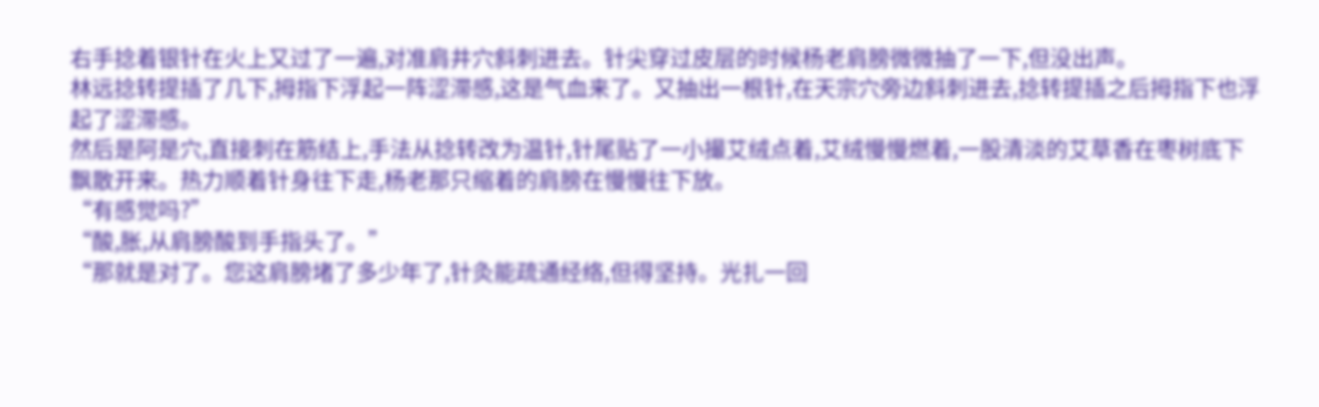右手捻着银针在火上又过了一遍,对准肩井穴斜刺进去。针尖穿过皮层的时候杨老肩膀微微抽了一下,但没出声。
林远捻转提插了几下,拇指下浮起一阵涩滞感,这是气血来了。又抽出一根针,在天宗穴旁边斜刺进去,捻转提插之后拇指下也浮起了涩滞感。
然后是阿是穴,直接刺在筋结上,手法从捻转改为温针,针尾贴了一小撮艾绒点着,艾绒慢慢燃着,一股清淡的艾草香在枣树底下飘散开来。热力顺着针身往下走,杨老那只缩着的肩膀在慢慢往下放。
“有感觉吗?”
“酸,胀,从肩膀酸到手指头了。”
“那就是对了。您这肩膀堵了多少年了,针灸能疏通经络,但得坚持。光扎一回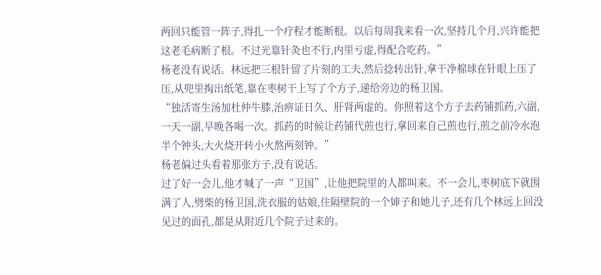两回只能管一阵子,得扎一个疗程才能断根。以后每周我来看一次,坚持几个月,兴许能把这老毛病断了根。不过光靠针灸也不行,内里亏虚,得配合吃药。”
杨老没有说话。林远把三根针留了片刻的工夫,然后捻转出针,拿干净棉球在针眼上压了压,从兜里掏出纸笔,靠在枣树干上写了个方子,递给旁边的杨卫国。
“独活寄生汤加杜仲牛膝,治痹证日久、肝肾两虚的。你照着这个方子去药铺抓药,六副,一天一副,早晚各喝一次。抓药的时候让药铺代煎也行,拿回来自己煎也行,煎之前冷水泡半个钟头,大火烧开转小火熬两刻钟。”
杨老偏过头看着那张方子,没有说话。
过了好一会儿,他才喊了一声“卫国”,让他把院里的人都叫来。不一会儿,枣树底下就围满了人,劈柴的杨卫国,洗衣服的姑娘,住隔壁院的一个婶子和她儿子,还有几个林远上回没见过的面孔,都是从附近几个院子过来的。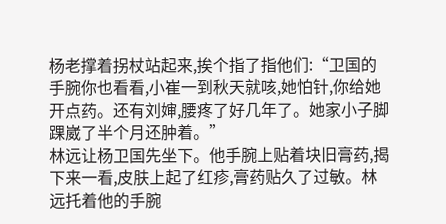杨老撑着拐杖站起来,挨个指了指他们:“卫国的手腕你也看看,小崔一到秋天就咳,她怕针,你给她开点药。还有刘婶,腰疼了好几年了。她家小子脚踝崴了半个月还肿着。”
林远让杨卫国先坐下。他手腕上贴着块旧膏药,揭下来一看,皮肤上起了红疹,膏药贴久了过敏。林远托着他的手腕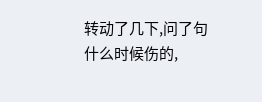转动了几下,问了句什么时候伤的,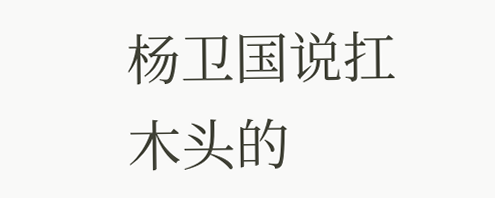杨卫国说扛木头的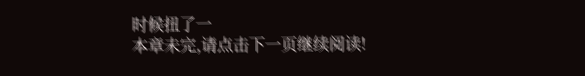时候扭了一
本章未完,请点击下一页继续阅读!